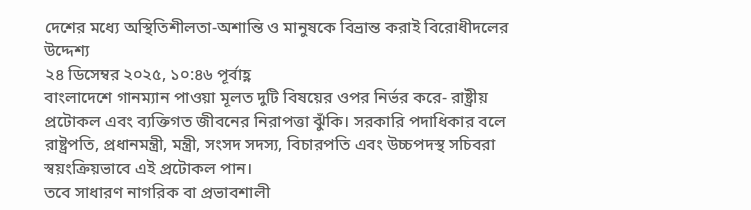দেশের মধ্যে অস্থিতিশীলতা-অশান্তি ও মানুষকে বিভ্রান্ত করাই বিরোধীদলের উদ্দেশ্য
২৪ ডিসেম্বর ২০২৫, ১০:৪৬ পূর্বাহ্ণ
বাংলাদেশে গানম্যান পাওয়া মূলত দুটি বিষয়ের ওপর নির্ভর করে- রাষ্ট্রীয় প্রটোকল এবং ব্যক্তিগত জীবনের নিরাপত্তা ঝুঁকি। সরকারি পদাধিকার বলে রাষ্ট্রপতি, প্রধানমন্ত্রী, মন্ত্রী, সংসদ সদস্য, বিচারপতি এবং উচ্চপদস্থ সচিবরা স্বয়ংক্রিয়ভাবে এই প্রটোকল পান।
তবে সাধারণ নাগরিক বা প্রভাবশালী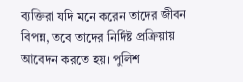ব্যক্তিরা যদি মনে করেন তাদের জীবন বিপন্ন, তবে তাদের নির্দিষ্ট প্রক্রিয়ায় আবেদন করতে হয়। পুলিশ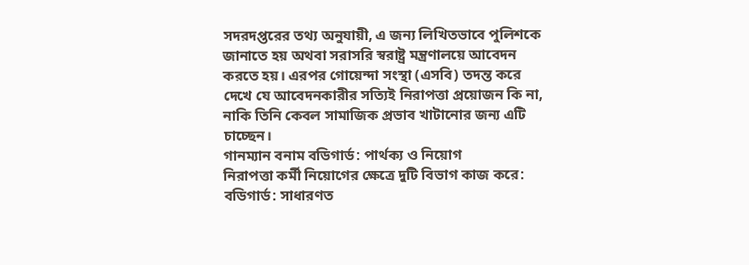সদরদপ্তরের তথ্য অনুযায়ী, এ জন্য লিখিতভাবে পুলিশকে জানাতে হয় অথবা সরাসরি স্বরাষ্ট্র মন্ত্রণালয়ে আবেদন করতে হয়। এরপর গোয়েন্দা সংস্থা (এসবি) তদন্ত করে দেখে যে আবেদনকারীর সত্যিই নিরাপত্তা প্রয়োজন কি না, নাকি তিনি কেবল সামাজিক প্রভাব খাটানোর জন্য এটি চাচ্ছেন।
গানম্যান বনাম বডিগার্ড: পার্থক্য ও নিয়োগ
নিরাপত্তা কর্মী নিয়োগের ক্ষেত্রে দুটি বিভাগ কাজ করে:
বডিগার্ড: সাধারণত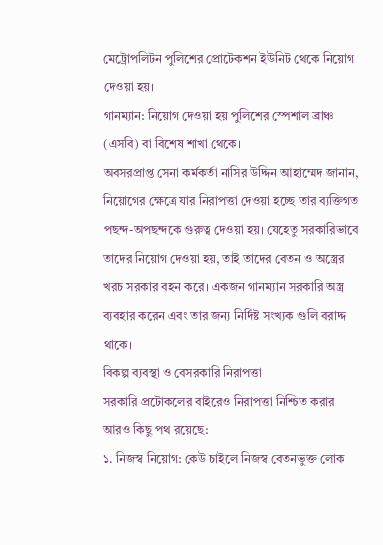মেট্রোপলিটন পুলিশের প্রোটেকশন ইউনিট থেকে নিয়োগ দেওয়া হয়।
গানম্যান: নিয়োগ দেওয়া হয় পুলিশের স্পেশাল ব্রাঞ্চ (এসবি) বা বিশেষ শাখা থেকে।
অবসরপ্রাপ্ত সেনা কর্মকর্তা নাসির উদ্দিন আহাম্মেদ জানান, নিয়োগের ক্ষেত্রে যার নিরাপত্তা দেওয়া হচ্ছে তার ব্যক্তিগত পছন্দ-অপছন্দকে গুরুত্ব দেওয়া হয়। যেহেতু সরকারিভাবে তাদের নিয়োগ দেওয়া হয়, তাই তাদের বেতন ও অস্ত্রের খরচ সরকার বহন করে। একজন গানম্যান সরকারি অস্ত্র ব্যবহার করেন এবং তার জন্য নির্দিষ্ট সংখ্যক গুলি বরাদ্দ থাকে।
বিকল্প ব্যবস্থা ও বেসরকারি নিরাপত্তা
সরকারি প্রটোকলের বাইরেও নিরাপত্তা নিশ্চিত করার আরও কিছু পথ রয়েছে:
১. নিজস্ব নিয়োগ: কেউ চাইলে নিজস্ব বেতনভুক্ত লোক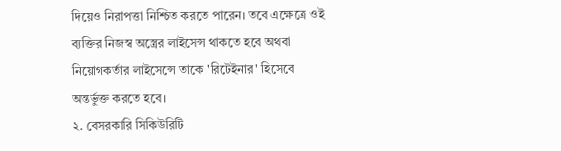দিয়েও নিরাপত্তা নিশ্চিত করতে পারেন। তবে এক্ষেত্রে ওই ব্যক্তির নিজস্ব অস্ত্রের লাইসেন্স থাকতে হবে অথবা নিয়োগকর্তার লাইসেন্সে তাকে 'রিটেইনার' হিসেবে অন্তর্ভুক্ত করতে হবে।
২. বেসরকারি সিকিউরিটি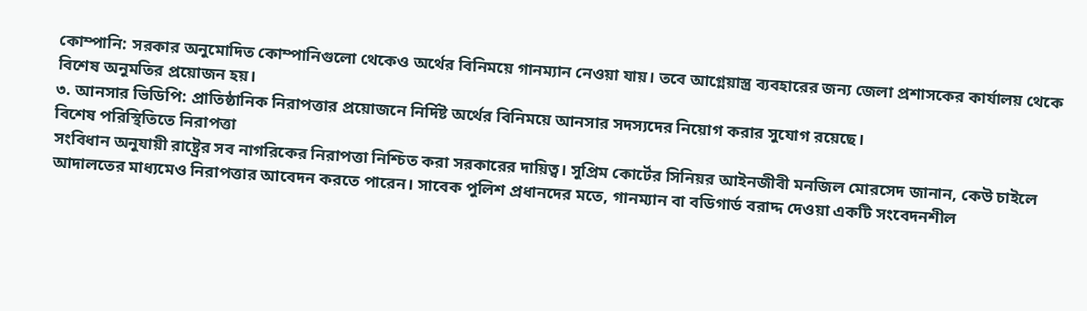কোম্পানি: সরকার অনুমোদিত কোম্পানিগুলো থেকেও অর্থের বিনিময়ে গানম্যান নেওয়া যায়। তবে আগ্নেয়াস্ত্র ব্যবহারের জন্য জেলা প্রশাসকের কার্যালয় থেকে বিশেষ অনুমতির প্রয়োজন হয়।
৩. আনসার ভিডিপি: প্রাতিষ্ঠানিক নিরাপত্তার প্রয়োজনে নির্দিষ্ট অর্থের বিনিময়ে আনসার সদস্যদের নিয়োগ করার সুযোগ রয়েছে।
বিশেষ পরিস্থিতিতে নিরাপত্তা
সংবিধান অনুযায়ী রাষ্ট্রের সব নাগরিকের নিরাপত্তা নিশ্চিত করা সরকারের দায়িত্ব। সুপ্রিম কোর্টের সিনিয়র আইনজীবী মনজিল মোরসেদ জানান, কেউ চাইলে আদালতের মাধ্যমেও নিরাপত্তার আবেদন করতে পারেন। সাবেক পুলিশ প্রধানদের মতে, গানম্যান বা বডিগার্ড বরাদ্দ দেওয়া একটি সংবেদনশীল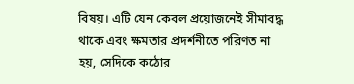বিষয়। এটি যেন কেবল প্রয়োজনেই সীমাবদ্ধ থাকে এবং ক্ষমতার প্রদর্শনীতে পরিণত না হয়, সেদিকে কঠোর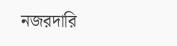নজরদারি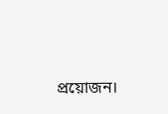প্রয়োজন।